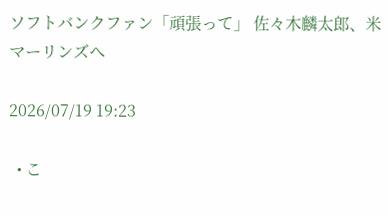ソフトバンクファン「頑張って」 佐々木麟太郎、米マーリンズへ

2026/07/19 19:23

  • こ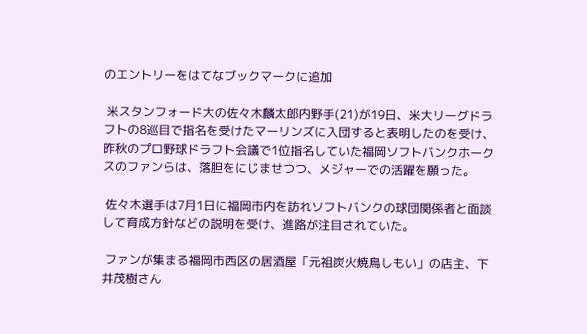のエントリーをはてなブックマークに追加

 米スタンフォード大の佐々木麟太郎内野手(21)が19日、米大リーグドラフトの8巡目で指名を受けたマーリンズに入団すると表明したのを受け、昨秋のプロ野球ドラフト会議で1位指名していた福岡ソフトバンクホークスのファンらは、落胆をにじませつつ、メジャーでの活躍を願った。

 佐々木選手は7月1日に福岡市内を訪れソフトバンクの球団関係者と面談して育成方針などの説明を受け、進路が注目されていた。

 ファンが集まる福岡市西区の居酒屋「元祖炭火焼鳥しもい」の店主、下井茂樹さん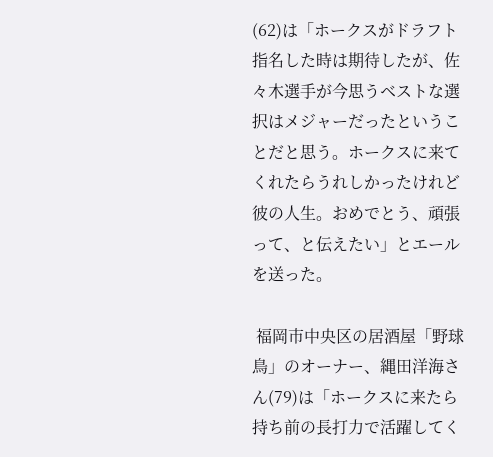(62)は「ホークスがドラフト指名した時は期待したが、佐々木選手が今思うベストな選択はメジャーだったということだと思う。ホークスに来てくれたらうれしかったけれど彼の人生。おめでとう、頑張って、と伝えたい」とエールを送った。

 福岡市中央区の居酒屋「野球鳥」のオーナー、縄田洋海さん(79)は「ホークスに来たら持ち前の長打力で活躍してく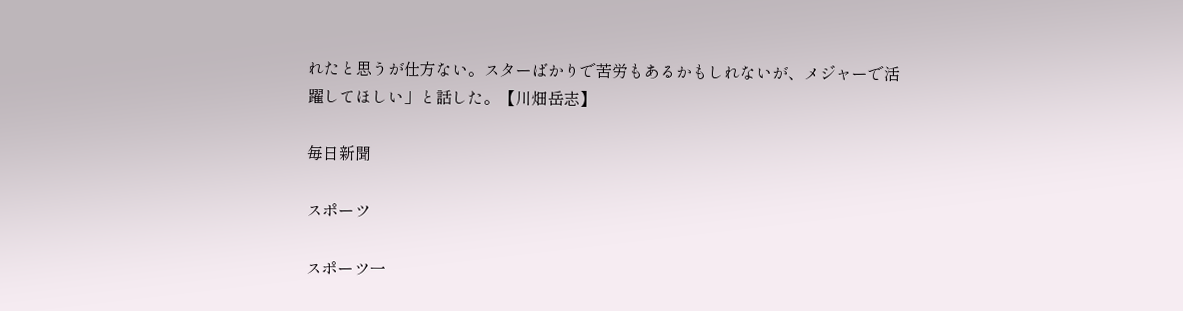れたと思うが仕方ない。スターばかりで苦労もあるかもしれないが、メジャーで活躍してほしい」と話した。【川畑岳志】

毎日新聞

スポーツ

スポーツ一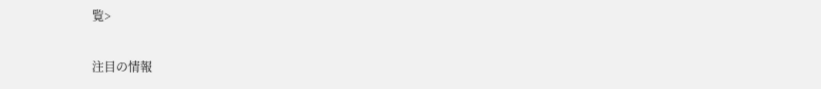覧>

注目の情報